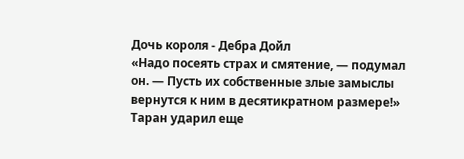Дочь короля - Дебра Дойл
«Надо посеять страх и смятение, — подумал он. — Пусть их собственные злые замыслы вернутся к ним в десятикратном размере!»
Таран ударил еще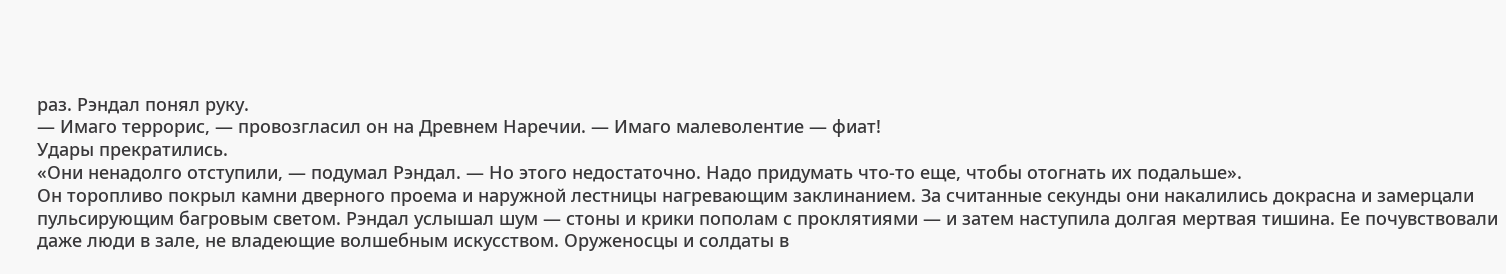раз. Рэндал понял руку.
— Имаго террорис, — провозгласил он на Древнем Наречии. — Имаго малеволентие — фиат!
Удары прекратились.
«Они ненадолго отступили, — подумал Рэндал. — Но этого недостаточно. Надо придумать что-то еще, чтобы отогнать их подальше».
Он торопливо покрыл камни дверного проема и наружной лестницы нагревающим заклинанием. За считанные секунды они накалились докрасна и замерцали пульсирующим багровым светом. Рэндал услышал шум — стоны и крики пополам с проклятиями — и затем наступила долгая мертвая тишина. Ее почувствовали даже люди в зале, не владеющие волшебным искусством. Оруженосцы и солдаты в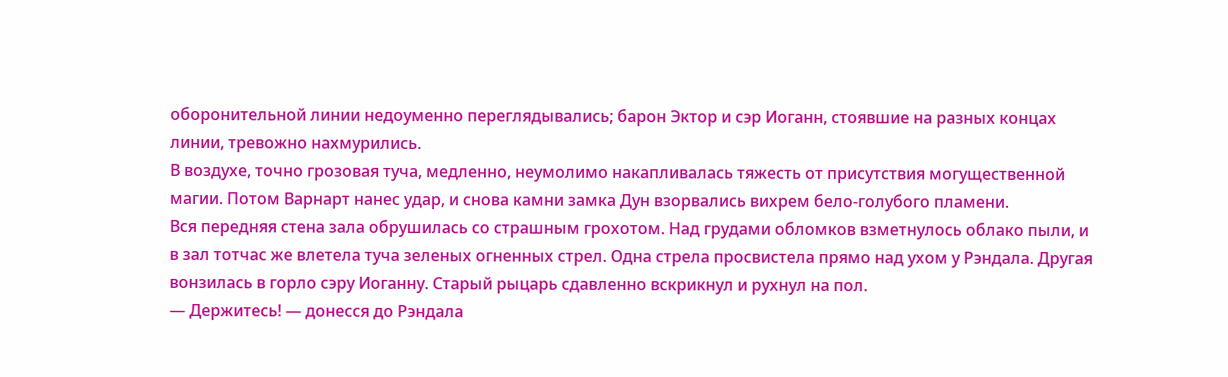оборонительной линии недоуменно переглядывались; барон Эктор и сэр Иоганн, стоявшие на разных концах линии, тревожно нахмурились.
В воздухе, точно грозовая туча, медленно, неумолимо накапливалась тяжесть от присутствия могущественной магии. Потом Варнарт нанес удар, и снова камни замка Дун взорвались вихрем бело-голубого пламени.
Вся передняя стена зала обрушилась со страшным грохотом. Над грудами обломков взметнулось облако пыли, и в зал тотчас же влетела туча зеленых огненных стрел. Одна стрела просвистела прямо над ухом у Рэндала. Другая вонзилась в горло сэру Иоганну. Старый рыцарь сдавленно вскрикнул и рухнул на пол.
— Держитесь! — донесся до Рэндала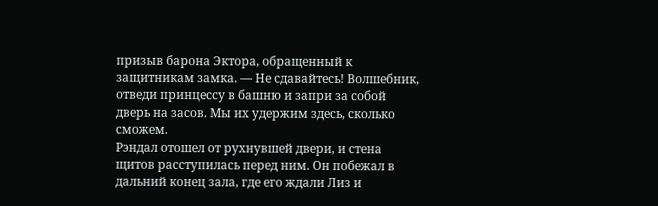призыв барона Эктора, обращенный к защитникам замка. — Не сдавайтесь! Волшебник, отведи принцессу в башню и запри за собой дверь на засов. Мы их удержим здесь, сколько сможем.
Рэндал отошел от рухнувшей двери, и стена щитов расступилась перед ним. Он побежал в дальний конец зала, где его ждали Лиз и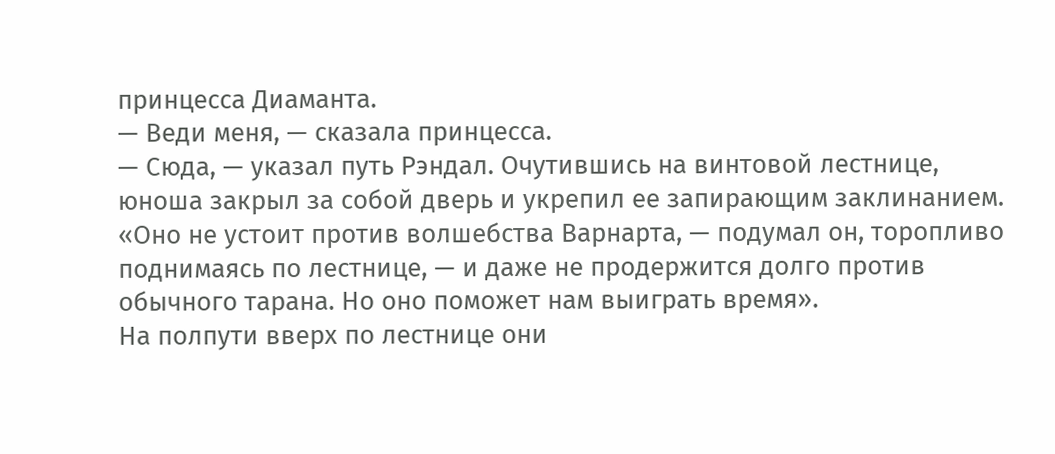принцесса Диаманта.
— Веди меня, — сказала принцесса.
— Сюда, — указал путь Рэндал. Очутившись на винтовой лестнице, юноша закрыл за собой дверь и укрепил ее запирающим заклинанием. «Оно не устоит против волшебства Варнарта, — подумал он, торопливо поднимаясь по лестнице, — и даже не продержится долго против обычного тарана. Но оно поможет нам выиграть время».
На полпути вверх по лестнице они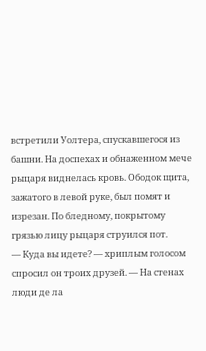встретили Уолтера, спускавшегося из башни. На доспехах и обнаженном мече рыцаря виднелась кровь. Ободок щита, зажатого в левой руке, был помят и изрезан. По бледному, покрытому грязью лицу рыцаря струился пот.
— Куда вы идете? — хриплым голосом спросил он троих друзей. — На стенах люди де ла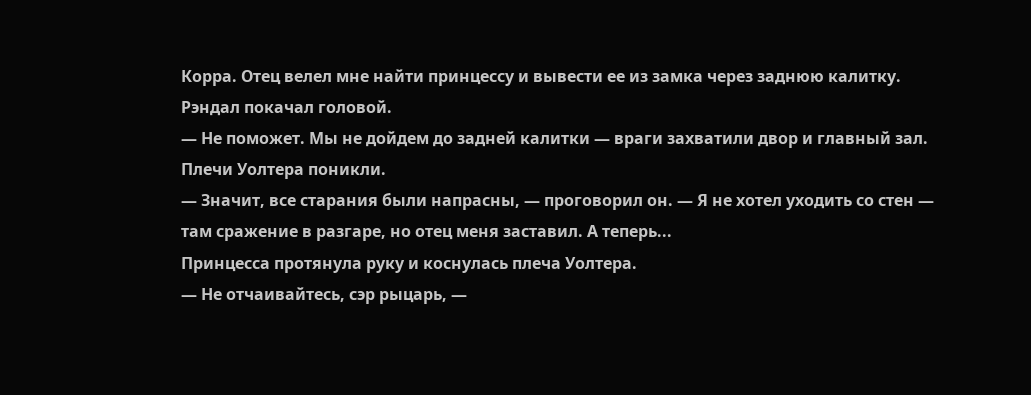Корра. Отец велел мне найти принцессу и вывести ее из замка через заднюю калитку.
Рэндал покачал головой.
— Не поможет. Мы не дойдем до задней калитки — враги захватили двор и главный зал.
Плечи Уолтера поникли.
— Значит, все старания были напрасны, — проговорил он. — Я не хотел уходить со стен — там сражение в разгаре, но отец меня заставил. А теперь...
Принцесса протянула руку и коснулась плеча Уолтера.
— Не отчаивайтесь, сэр рыцарь, —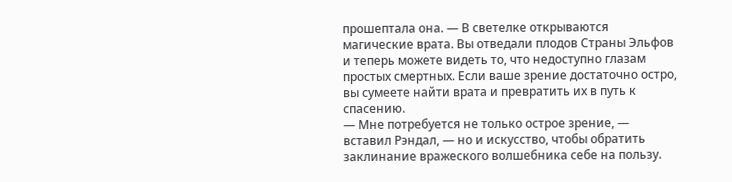прошептала она. — В светелке открываются магические врата. Вы отведали плодов Страны Эльфов и теперь можете видеть то, что недоступно глазам простых смертных. Если ваше зрение достаточно остро, вы сумеете найти врата и превратить их в путь к спасению.
— Мне потребуется не только острое зрение, — вставил Рэндал, — но и искусство, чтобы обратить заклинание вражеского волшебника себе на пользу.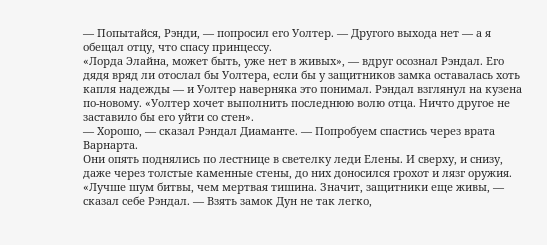— Попытайся, Рэнди, — попросил его Уолтер. — Другого выхода нет — а я обещал отцу, что спасу принцессу.
«Лорда Элайна, может быть, уже нет в живых», — вдруг осознал Рэндал. Его дядя вряд ли отослал бы Уолтера, если бы у защитников замка оставалась хоть капля надежды — и Уолтер наверняка это понимал. Рэндал взглянул на кузена по-новому. «Уолтер хочет выполнить последнюю волю отца. Ничто другое не заставило бы его уйти со стен».
— Хорошо, — сказал Рэндал Диаманте. — Попробуем спастись через врата Варнарта.
Они опять поднялись по лестнице в светелку леди Елены. И сверху, и снизу, даже через толстые каменные стены, до них доносился грохот и лязг оружия. «Лучше шум битвы, чем мертвая тишина. Значит, защитники еще живы, — сказал себе Рэндал. — Взять замок Дун не так легко,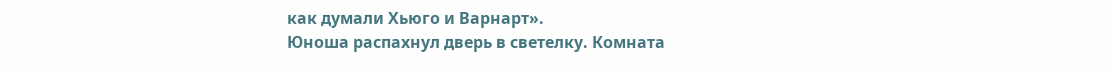как думали Хьюго и Варнарт».
Юноша распахнул дверь в светелку. Комната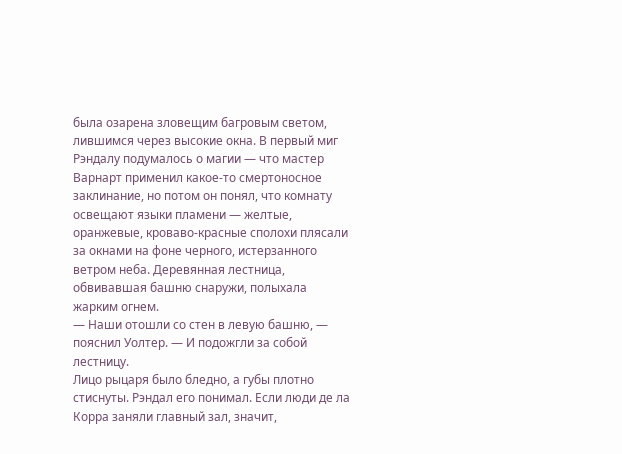была озарена зловещим багровым светом, лившимся через высокие окна. В первый миг Рэндалу подумалось о магии — что мастер Варнарт применил какое-то смертоносное заклинание, но потом он понял, что комнату освещают языки пламени — желтые, оранжевые, кроваво-красные сполохи плясали за окнами на фоне черного, истерзанного ветром неба. Деревянная лестница, обвивавшая башню снаружи, полыхала жарким огнем.
— Наши отошли со стен в левую башню, — пояснил Уолтер. — И подожгли за собой лестницу.
Лицо рыцаря было бледно, а губы плотно стиснуты. Рэндал его понимал. Если люди де ла Корра заняли главный зал, значит,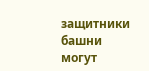защитники башни могут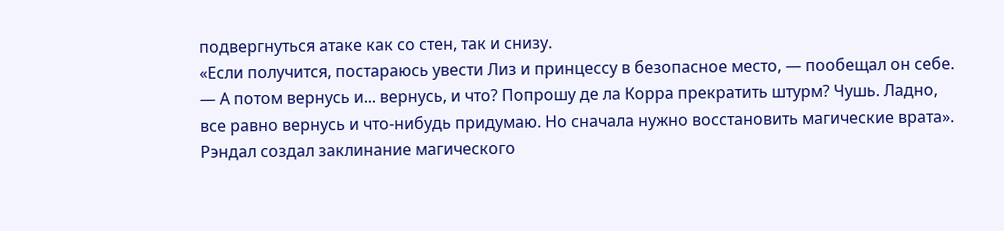подвергнуться атаке как со стен, так и снизу.
«Если получится, постараюсь увести Лиз и принцессу в безопасное место, — пообещал он себе. — А потом вернусь и... вернусь, и что? Попрошу де ла Корра прекратить штурм? Чушь. Ладно, все равно вернусь и что-нибудь придумаю. Но сначала нужно восстановить магические врата».
Рэндал создал заклинание магического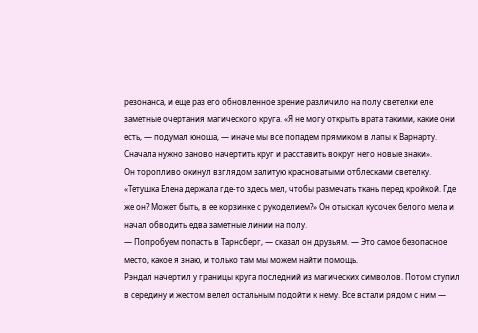резонанса, и еще раз его обновленное зрение различило на полу светелки еле заметные очертания магического круга. «Я не могу открыть врата такими, какие они есть, — подумал юноша, — иначе мы все попадем прямиком в лапы к Варнарту. Сначала нужно заново начертить круг и расставить вокруг него новые знаки».
Он торопливо окинул взглядом залитую красноватыми отблесками светелку. «Тетушка Елена держала где-то здесь мел, чтобы размечать ткань перед кройкой. Где же он? Может быть, в ее корзинке с рукоделием?» Он отыскал кусочек белого мела и начал обводить едва заметные линии на полу.
— Попробуем попасть в Тарнсберг, — сказал он друзьям. — Это самое безопасное место, какое я знаю, и только там мы можем найти помощь.
Рэндал начертил у границы круга последний из магических символов. Потом ступил в середину и жестом велел остальным подойти к нему. Все встали рядом с ним —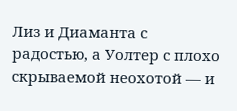Лиз и Диаманта с радостью, а Уолтер с плохо скрываемой неохотой — и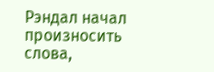Рэндал начал произносить слова,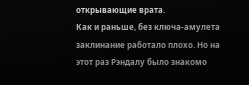открывающие врата.
Как и раньше, без ключа-амулета заклинание работало плохо. Но на этот раз Рэндалу было знакомо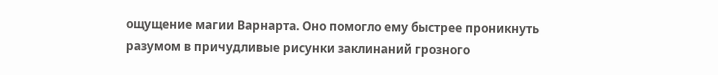ощущение магии Варнарта. Оно помогло ему быстрее проникнуть разумом в причудливые рисунки заклинаний грозного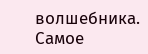волшебника. Самое